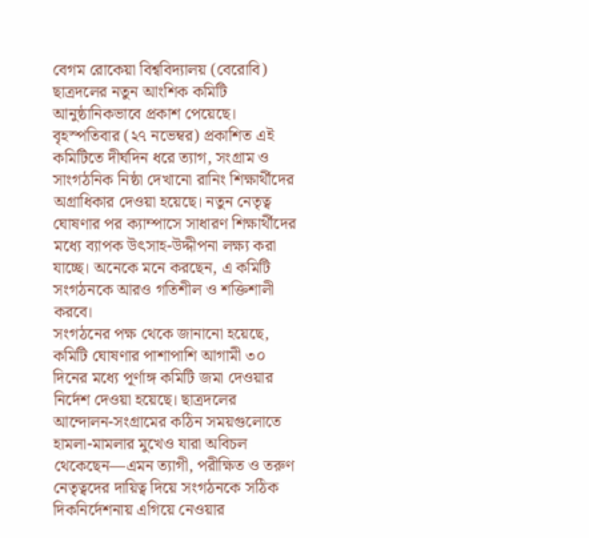বেগম রোকেয়া বিশ্ববিদ্যালয় (বেরোবি) ছাত্রদলের নতুন আংশিক কমিটি আনুষ্ঠানিকভাবে প্রকাশ পেয়েছে। বৃহস্পতিবার (২৭ নভেম্বর) প্রকাশিত এই কমিটিতে দীর্ঘদিন ধরে ত্যাগ, সংগ্রাম ও সাংগঠনিক নিষ্ঠা দেখানো রানিং শিক্ষার্থীদের অগ্রাধিকার দেওয়া হয়েছে। নতুন নেতৃত্ব ঘোষণার পর ক্যাম্পাসে সাধারণ শিক্ষার্থীদের মধ্যে ব্যাপক উৎসাহ-উদ্দীপনা লক্ষ্য করা যাচ্ছে। অনেকে মনে করছেন, এ কমিটি সংগঠনকে আরও গতিশীল ও শক্তিশালী করবে।
সংগঠনের পক্ষ থেকে জানানো হয়েছে, কমিটি ঘোষণার পাশাপাশি আগামী ৩০ দিনের মধ্যে পূর্ণাঙ্গ কমিটি জমা দেওয়ার নির্দেশ দেওয়া হয়েছে। ছাত্রদলের আন্দোলন-সংগ্রামের কঠিন সময়গুলোতে হামলা-মামলার মুখেও যারা অবিচল থেকেছেন—এমন ত্যাগী, পরীক্ষিত ও তরুণ নেতৃত্বদের দায়িত্ব দিয়ে সংগঠনকে সঠিক দিকনির্দেশনায় এগিয়ে নেওয়ার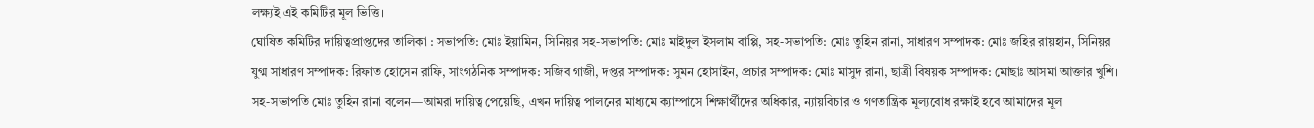লক্ষ্যই এই কমিটির মূল ভিত্তি।
ঘোষিত কমিটির দায়িত্বপ্রাপ্তদের তালিকা : সভাপতি: মোঃ ইয়ামিন, সিনিয়র সহ-সভাপতি: মোঃ মাইদুল ইসলাম বাপ্পি, সহ-সভাপতি: মোঃ তুহিন রানা, সাধারণ সম্পাদক: মোঃ জহির রায়হান, সিনিয়র যুগ্ম সাধারণ সম্পাদক: রিফাত হোসেন রাফি, সাংগঠনিক সম্পাদক: সজিব গাজী, দপ্তর সম্পাদক: সুমন হোসাইন, প্রচার সম্পাদক: মোঃ মাসুদ রানা, ছাত্রী বিষয়ক সম্পাদক: মোছাঃ আসমা আক্তার খুশি।
সহ-সভাপতি মোঃ তুহিন রানা বলেন—আমরা দায়িত্ব পেয়েছি, এখন দায়িত্ব পালনের মাধ্যমে ক্যাম্পাসে শিক্ষার্থীদের অধিকার, ন্যায়বিচার ও গণতান্ত্রিক মূল্যবোধ রক্ষাই হবে আমাদের মূল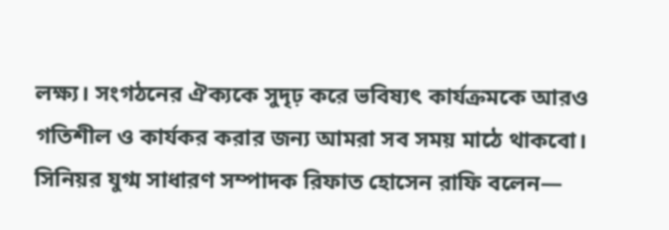লক্ষ্য। সংগঠনের ঐক্যকে সুদৃঢ় করে ভবিষ্যৎ কার্যক্রমকে আরও গতিশীল ও কার্যকর করার জন্য আমরা সব সময় মাঠে থাকবো।
সিনিয়র যুগ্ম সাধারণ সম্পাদক রিফাত হোসেন রাফি বলেন—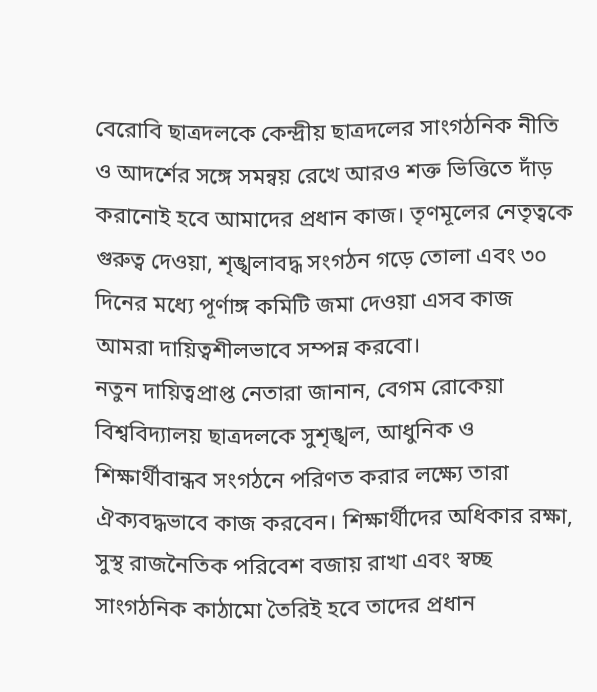বেরোবি ছাত্রদলকে কেন্দ্রীয় ছাত্রদলের সাংগঠনিক নীতি ও আদর্শের সঙ্গে সমন্বয় রেখে আরও শক্ত ভিত্তিতে দাঁড় করানোই হবে আমাদের প্রধান কাজ। তৃণমূলের নেতৃত্বকে গুরুত্ব দেওয়া, শৃঙ্খলাবদ্ধ সংগঠন গড়ে তোলা এবং ৩০ দিনের মধ্যে পূর্ণাঙ্গ কমিটি জমা দেওয়া এসব কাজ আমরা দায়িত্বশীলভাবে সম্পন্ন করবো।
নতুন দায়িত্বপ্রাপ্ত নেতারা জানান, বেগম রোকেয়া বিশ্ববিদ্যালয় ছাত্রদলকে সুশৃঙ্খল, আধুনিক ও শিক্ষার্থীবান্ধব সংগঠনে পরিণত করার লক্ষ্যে তারা ঐক্যবদ্ধভাবে কাজ করবেন। শিক্ষার্থীদের অধিকার রক্ষা, সুস্থ রাজনৈতিক পরিবেশ বজায় রাখা এবং স্বচ্ছ সাংগঠনিক কাঠামো তৈরিই হবে তাদের প্রধান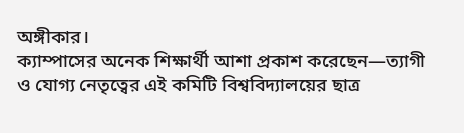অঙ্গীকার।
ক্যাম্পাসের অনেক শিক্ষার্থী আশা প্রকাশ করেছেন—ত্যাগী ও যোগ্য নেতৃত্বের এই কমিটি বিশ্ববিদ্যালয়ের ছাত্র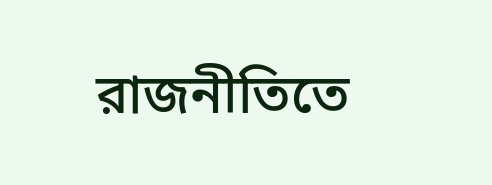রাজনীতিতে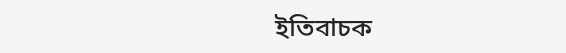ইতিবাচক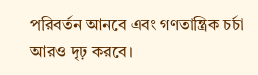পরিবর্তন আনবে এবং গণতান্ত্রিক চর্চা আরও দৃঢ় করবে।